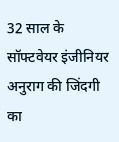32 साल के सॉफ्टवेयर इंजीनियर अनुराग की जिंदगी का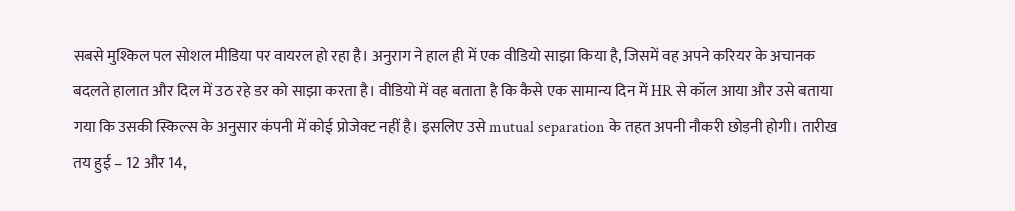सबसे मुश्किल पल सोशल मीडिया पर वायरल हो रहा है। अनुराग ने हाल ही में एक वीडियो साझा किया है, जिसमें वह अपने करियर के अचानक बदलते हालात और दिल में उठ रहे डर को साझा करता है। वीडियो में वह बताता है कि कैसे एक सामान्य दिन में HR से कॉल आया और उसे बताया गया कि उसकी स्किल्स के अनुसार कंपनी में कोई प्रोजेक्ट नहीं है। इसलिए उसे mutual separation के तहत अपनी नौकरी छोड़नी होगी। तारीख तय हुई – 12 और 14,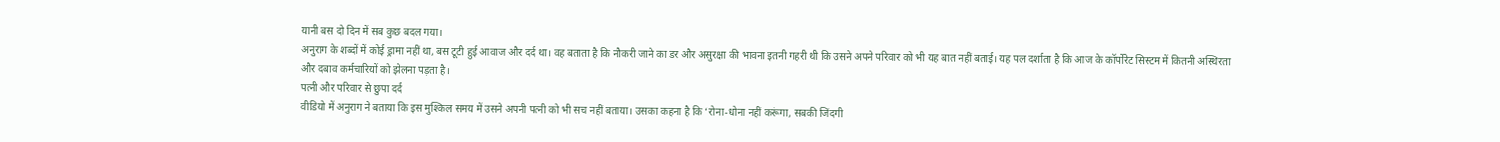यानी बस दो दिन में सब कुछ बदल गया।
अनुराग के शब्दों में कोई ड्रामा नहीं था, बस टूटी हुई आवाज और दर्द था। वह बताता है कि नौकरी जाने का डर और असुरक्षा की भावना इतनी गहरी थी कि उसने अपने परिवार को भी यह बात नहीं बताई। यह पल दर्शाता है कि आज के कॉर्पोरेट सिस्टम में कितनी अस्थिरता और दबाव कर्मचारियों को झेलना पड़ता है।
पत्नी और परिवार से छुपा दर्द
वीडियो में अनुराग ने बताया कि इस मुश्किल समय में उसने अपनी पत्नी को भी सच नहीं बताया। उसका कहना है कि ‘रोना-धोना नहीं करूंगा, सबकी जिंदगी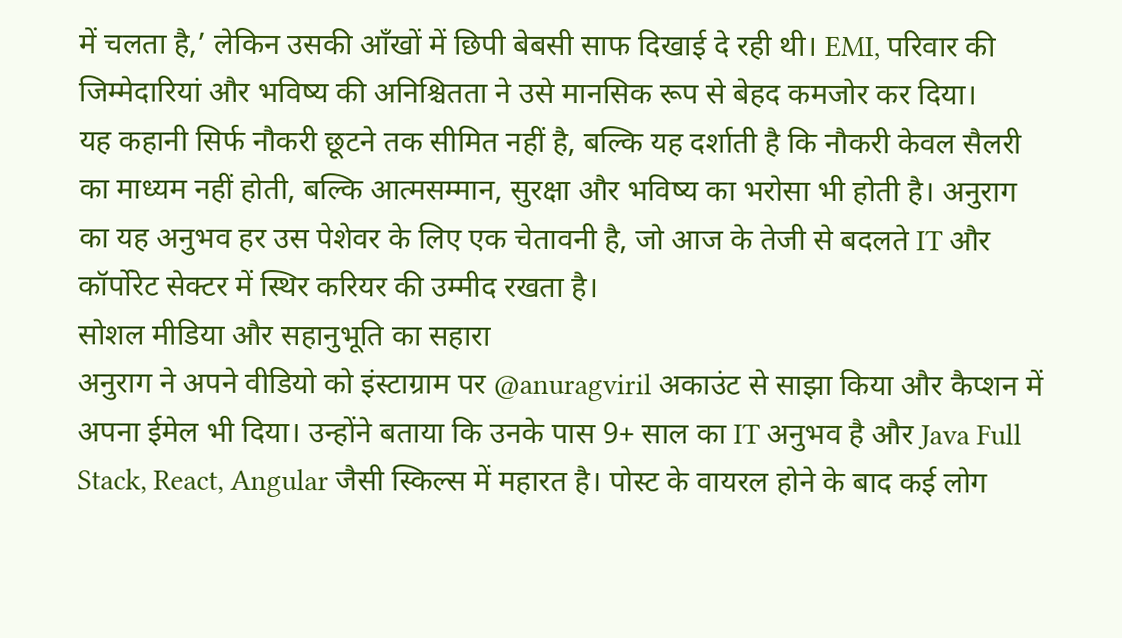में चलता है,’ लेकिन उसकी आँखों में छिपी बेबसी साफ दिखाई दे रही थी। EMI, परिवार की जिम्मेदारियां और भविष्य की अनिश्चितता ने उसे मानसिक रूप से बेहद कमजोर कर दिया।
यह कहानी सिर्फ नौकरी छूटने तक सीमित नहीं है, बल्कि यह दर्शाती है कि नौकरी केवल सैलरी का माध्यम नहीं होती, बल्कि आत्मसम्मान, सुरक्षा और भविष्य का भरोसा भी होती है। अनुराग का यह अनुभव हर उस पेशेवर के लिए एक चेतावनी है, जो आज के तेजी से बदलते IT और कॉर्पोरेट सेक्टर में स्थिर करियर की उम्मीद रखता है।
सोशल मीडिया और सहानुभूति का सहारा
अनुराग ने अपने वीडियो को इंस्टाग्राम पर @anuragviril अकाउंट से साझा किया और कैप्शन में अपना ईमेल भी दिया। उन्होंने बताया कि उनके पास 9+ साल का IT अनुभव है और Java Full Stack, React, Angular जैसी स्किल्स में महारत है। पोस्ट के वायरल होने के बाद कई लोग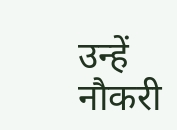उन्हें नौकरी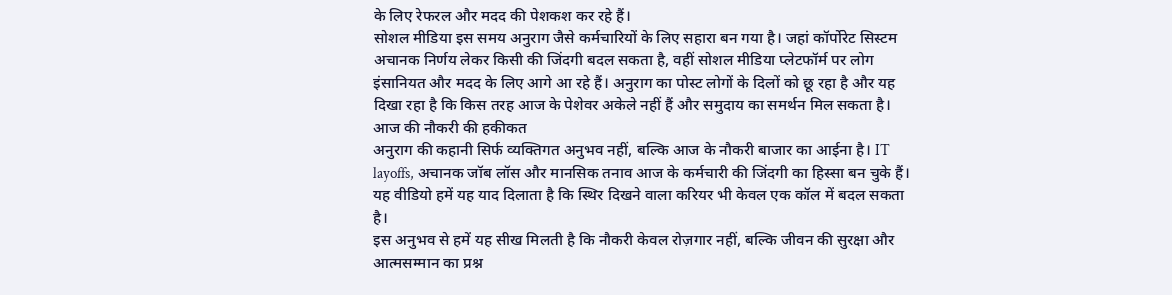के लिए रेफरल और मदद की पेशकश कर रहे हैं।
सोशल मीडिया इस समय अनुराग जैसे कर्मचारियों के लिए सहारा बन गया है। जहां कॉर्पोरेट सिस्टम अचानक निर्णय लेकर किसी की जिंदगी बदल सकता है, वहीं सोशल मीडिया प्लेटफॉर्म पर लोग इंसानियत और मदद के लिए आगे आ रहे हैं। अनुराग का पोस्ट लोगों के दिलों को छू रहा है और यह दिखा रहा है कि किस तरह आज के पेशेवर अकेले नहीं हैं और समुदाय का समर्थन मिल सकता है।
आज की नौकरी की हकीकत
अनुराग की कहानी सिर्फ व्यक्तिगत अनुभव नहीं, बल्कि आज के नौकरी बाजार का आईना है। IT layoffs, अचानक जॉब लॉस और मानसिक तनाव आज के कर्मचारी की जिंदगी का हिस्सा बन चुके हैं। यह वीडियो हमें यह याद दिलाता है कि स्थिर दिखने वाला करियर भी केवल एक कॉल में बदल सकता है।
इस अनुभव से हमें यह सीख मिलती है कि नौकरी केवल रोज़गार नहीं, बल्कि जीवन की सुरक्षा और आत्मसम्मान का प्रश्न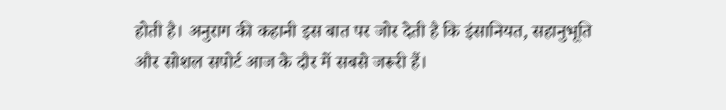होती है। अनुराग की कहानी इस बात पर जोर देती है कि इंसानियत, सहानुभूति और सोशल सपोर्ट आज के दौर में सबसे जरूरी हैं।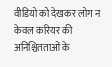वीडियो को देखकर लोग न केवल करियर की अनिश्चितताओं के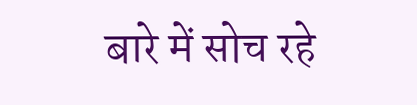बारे में सोच रहे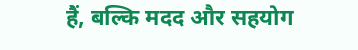हैं, बल्कि मदद और सहयोग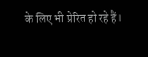के लिए भी प्रेरित हो रहे हैं।